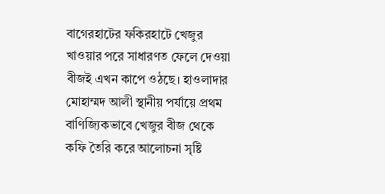বাগেরহাটের ফকিরহাটে খেজুর খাওয়ার পরে সাধারণত ফেলে দেওয়া বীজই এখন কাপে ওঠছে। হাওলাদার মোহাম্মদ আলী স্থানীয় পর্যায়ে প্রথম বাণিজ্যিকভাবে খেজুর বীজ থেকে কফি তৈরি করে আলোচনা সৃষ্টি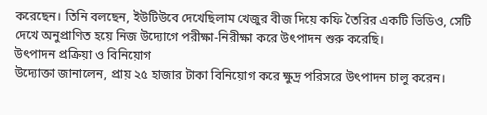করেছেন। তিনি বলছেন, ইউটিউবে দেখেছিলাম খেজুর বীজ দিয়ে কফি তৈরির একটি ভিডিও, সেটি দেখে অনুপ্রাণিত হয়ে নিজ উদ্যোগে পরীক্ষা-নিরীক্ষা করে উৎপাদন শুরু করেছি।
উৎপাদন প্রক্রিয়া ও বিনিয়োগ
উদ্যোক্তা জানালেন, প্রায় ২৫ হাজার টাকা বিনিয়োগ করে ক্ষুদ্র পরিসরে উৎপাদন চালু করেন।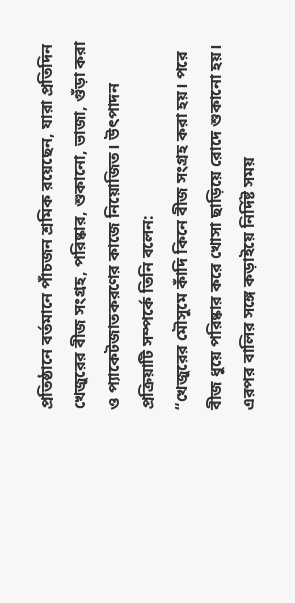প্রতিষ্ঠানে বর্তমানে পাঁচজন শ্রমিক রয়েছেন, যারা প্রতিদিন খেজুরের বীজ সংগ্রহ, পরিষ্কার, শুকানো, ভাজা, গুঁড়া করা ও প্যাকেটজাতকরণের কাজে নিয়োজিত। উৎপাদন প্রক্রিয়াটি সম্পর্কে তিনি বলেন:
“খেজুরের মৌসুমে কাঁদি কিনে বীজ সংগ্রহ করা হয়। পরে বীজ ধুয়ে পরিষ্কার করে খোসা ছাড়িয়ে রোদে শুকানো হয়। এরপর বালির সঙ্গে কড়াইয়ে নির্দিষ্ট সময়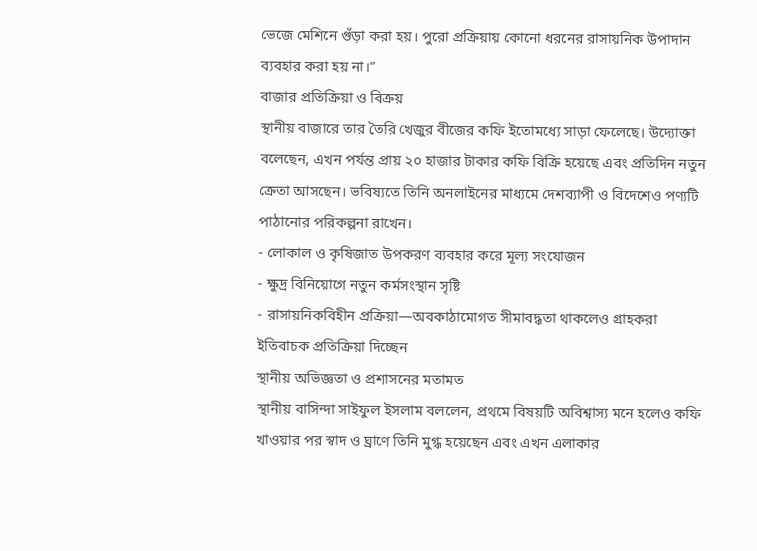ভেজে মেশিনে গুঁড়া করা হয়। পুরো প্রক্রিয়ায় কোনো ধরনের রাসায়নিক উপাদান ব্যবহার করা হয় না।”
বাজার প্রতিক্রিয়া ও বিক্রয়
স্থানীয় বাজারে তার তৈরি খেজুর বীজের কফি ইতোমধ্যে সাড়া ফেলেছে। উদ্যোক্তা বলেছেন, এখন পর্যন্ত প্রায় ২০ হাজার টাকার কফি বিক্রি হয়েছে এবং প্রতিদিন নতুন ক্রেতা আসছেন। ভবিষ্যতে তিনি অনলাইনের মাধ্যমে দেশব্যাপী ও বিদেশেও পণ্যটি পাঠানোর পরিকল্পনা রাখেন।
- লোকাল ও কৃষিজাত উপকরণ ব্যবহার করে মূল্য সংযোজন
- ক্ষুদ্র বিনিয়োগে নতুন কর্মসংস্থান সৃষ্টি
- রাসায়নিকবিহীন প্রক্রিয়া—অবকাঠামোগত সীমাবদ্ধতা থাকলেও গ্রাহকরা ইতিবাচক প্রতিক্রিয়া দিচ্ছেন
স্থানীয় অভিজ্ঞতা ও প্রশাসনের মতামত
স্থানীয় বাসিন্দা সাইফুল ইসলাম বললেন, প্রথমে বিষয়টি অবিশ্বাস্য মনে হলেও কফি খাওয়ার পর স্বাদ ও ঘ্রাণে তিনি মুগ্ধ হয়েছেন এবং এখন এলাকার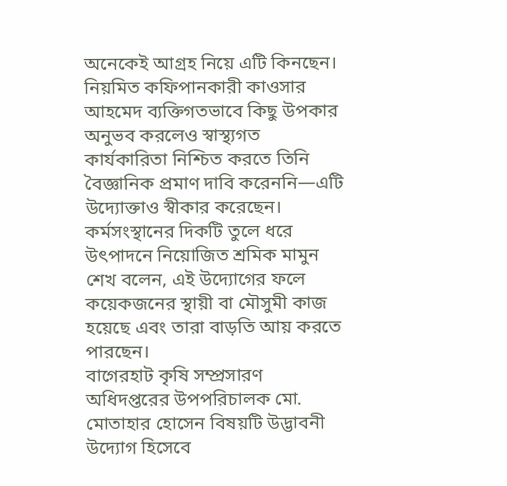অনেকেই আগ্রহ নিয়ে এটি কিনছেন। নিয়মিত কফিপানকারী কাওসার আহমেদ ব্যক্তিগতভাবে কিছু উপকার অনুভব করলেও স্বাস্থ্যগত কার্যকারিতা নিশ্চিত করতে তিনি বৈজ্ঞানিক প্রমাণ দাবি করেননি—এটি উদ্যোক্তাও স্বীকার করেছেন।
কর্মসংস্থানের দিকটি তুলে ধরে উৎপাদনে নিয়োজিত শ্রমিক মামুন শেখ বলেন, এই উদ্যোগের ফলে কয়েকজনের স্থায়ী বা মৌসুমী কাজ হয়েছে এবং তারা বাড়তি আয় করতে পারছেন।
বাগেরহাট কৃষি সম্প্রসারণ অধিদপ্তরের উপপরিচালক মো. মোতাহার হোসেন বিষয়টি উদ্ভাবনী উদ্যোগ হিসেবে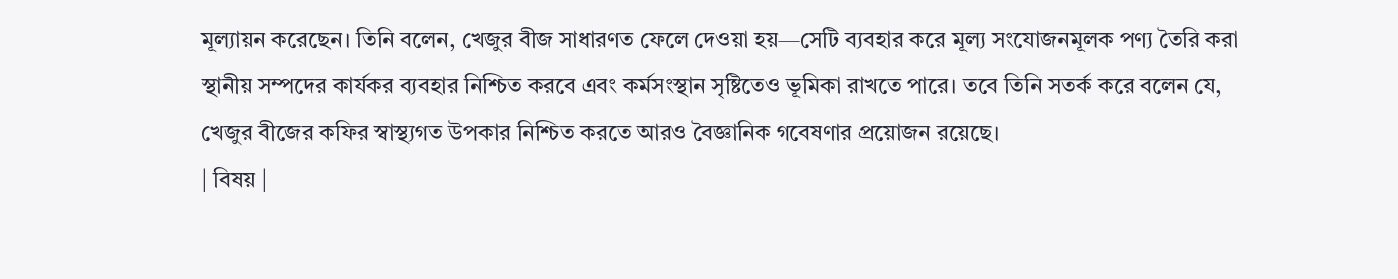মূল্যায়ন করেছেন। তিনি বলেন, খেজুর বীজ সাধারণত ফেলে দেওয়া হয়—সেটি ব্যবহার করে মূল্য সংযোজনমূলক পণ্য তৈরি করা স্থানীয় সম্পদের কার্যকর ব্যবহার নিশ্চিত করবে এবং কর্মসংস্থান সৃষ্টিতেও ভূমিকা রাখতে পারে। তবে তিনি সতর্ক করে বলেন যে, খেজুর বীজের কফির স্বাস্থ্যগত উপকার নিশ্চিত করতে আরও বৈজ্ঞানিক গবেষণার প্রয়োজন রয়েছে।
| বিষয় |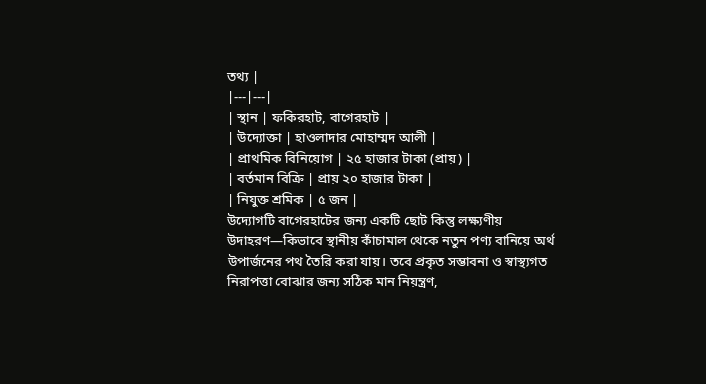তথ্য |
|---|---|
| স্থান | ফকিরহাট, বাগেরহাট |
| উদ্যোক্তা | হাওলাদার মোহাম্মদ আলী |
| প্রাথমিক বিনিয়োগ | ২৫ হাজার টাকা (প্রায়) |
| বর্তমান বিক্রি | প্রায় ২০ হাজার টাকা |
| নিযুক্ত শ্রমিক | ৫ জন |
উদ্যোগটি বাগেরহাটের জন্য একটি ছোট কিন্তু লক্ষ্যণীয় উদাহরণ—কিভাবে স্থানীয় কাঁচামাল থেকে নতুন পণ্য বানিয়ে অর্থ উপার্জনের পথ তৈরি করা যায়। তবে প্রকৃত সম্ভাবনা ও স্বাস্থ্যগত নিরাপত্তা বোঝার জন্য সঠিক মান নিয়ন্ত্রণ,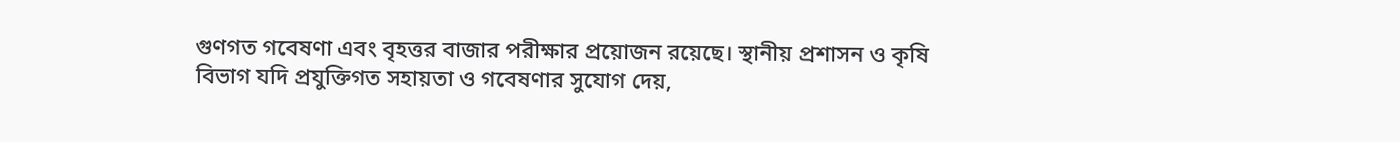গুণগত গবেষণা এবং বৃহত্তর বাজার পরীক্ষার প্রয়োজন রয়েছে। স্থানীয় প্রশাসন ও কৃষি বিভাগ যদি প্রযুক্তিগত সহায়তা ও গবেষণার সুযোগ দেয়,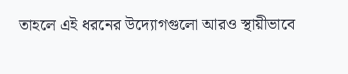তাহলে এই ধরনের উদ্যোগগুলো আরও স্থায়ীভাবে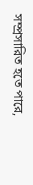সম্প্রসারিত হতে পারে,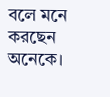বলে মনে করছেন অনেকে।